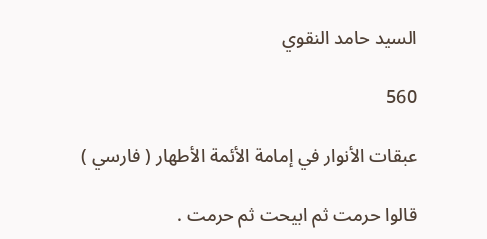السيد حامد النقوي

560

عبقات الأنوار في إمامة الأئمة الأطهار ( فارسي )

قالوا حرمت ثم ابيحت ثم حرمت .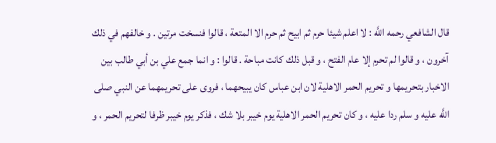قال الشافعي رحمه اللَّه : لا اعلم شيئا حرم ثم ابيح ثم حرم الا المتعة ، قالوا فنسخت مرتين . و خالفهم في ذلك آخرون ، و قالوا لم تحرم إلا عام الفتح ، و قبل ذلك كانت مباحة . قالوا : و انما جمع علي بن أبي طالب بين الاخبار بتحريمها و تحريم الحمر الاهلية لان ابن عباس كان يبيحهما ، فروى على تحريمهما عن النبي صلى اللَّه عليه و سلم ردا عليه ، و كان تحريم الحمر الاهلية يوم خيبر بلا شك ، فذكر يوم خيبر ظرفا لتحريم الحمر ، و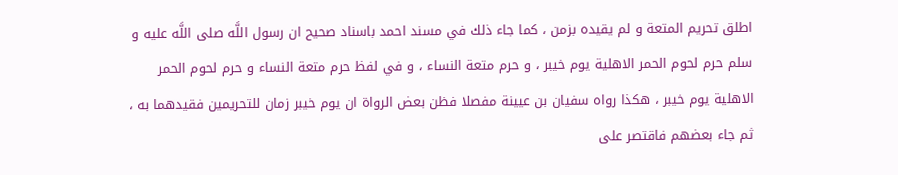اطلق تحريم المتعة و لم يقيده بزمن ، كما جاء ذلك في مسند احمد باسناد صحيح ان رسول اللَّه صلى اللَّه عليه و سلم حرم لحوم الحمر الاهلية يوم خيبر ، و حرم متعة النساء ، و في لفظ حرم متعة النساء و حرم لحوم الحمر الاهلية يوم خيبر ، هكذا رواه سفيان بن عيينة مفصلا فظن بعض الرواة ان يوم خيبر زمان للتحريمين فقيدهما به ، ثم جاء بعضهم فاقتصر على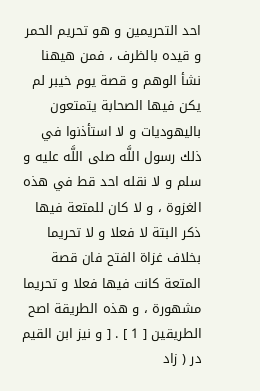احد التحريمين و هو تحريم الحمر و قيده بالظرف ، فمن هيهنا نشأ الوهم و قصة يوم خيبر لم يكن فيها الصحابة يتمتعون باليهوديات و لا استأذنوا في ذلك رسول اللَّه صلى اللَّه عليه و سلم و لا نقله احد قط في هذه الغزوة ، و لا كان للمتعة فيها ذكر البتة لا فعلا و لا تحريما بخلاف غزاة الفتح فان قصة المتعة كانت فيها فعلا و تحريما مشهورة ، و هذه الطريقة اصح الطريقين [ 1 ] . [ و نيز ابن القيم در ( زاد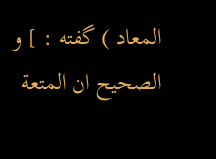المعاد ) گفته : ] و الصحيح ان المتعة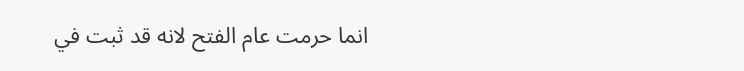انما حرمت عام الفتح لانه قد ثبت في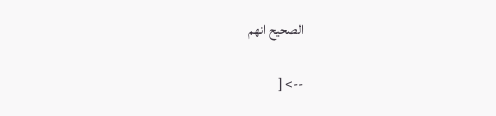الصحيح انهم

--> [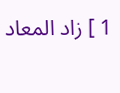1 ] زاد المعاد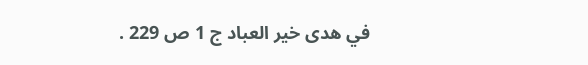في هدى خير العباد ج 1 ص 229 .